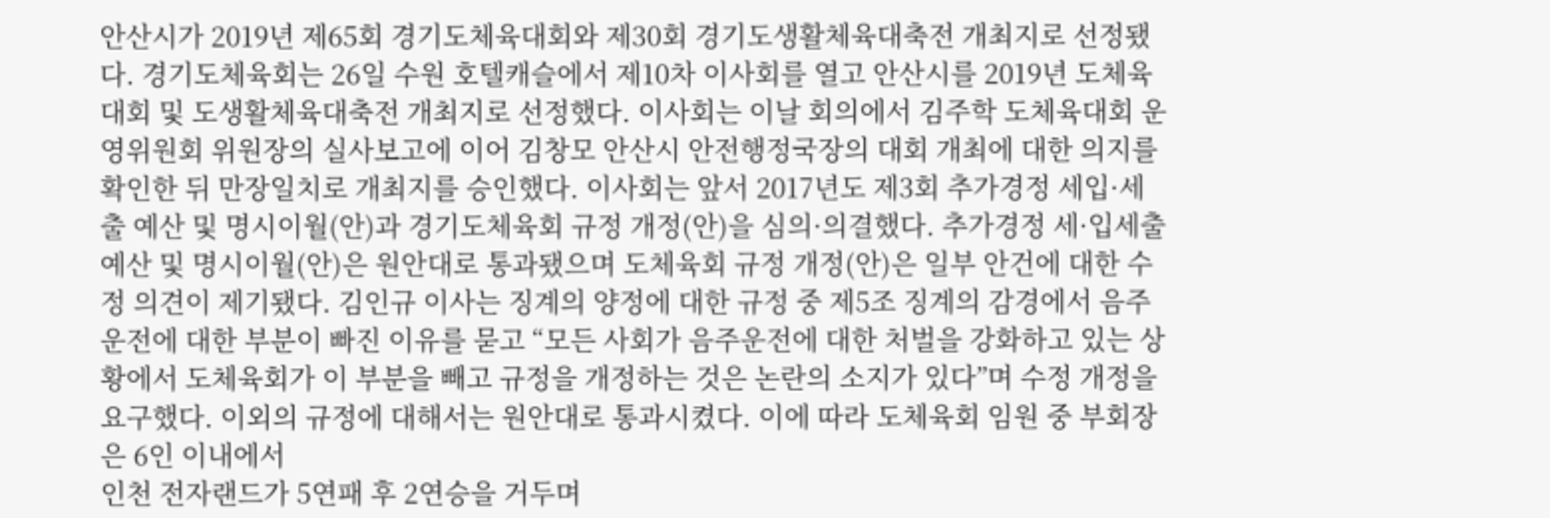안산시가 2019년 제65회 경기도체육대회와 제30회 경기도생활체육대축전 개최지로 선정됐다. 경기도체육회는 26일 수원 호텔캐슬에서 제10차 이사회를 열고 안산시를 2019년 도체육대회 및 도생활체육대축전 개최지로 선정했다. 이사회는 이날 회의에서 김주학 도체육대회 운영위원회 위원장의 실사보고에 이어 김창모 안산시 안전행정국장의 대회 개최에 대한 의지를 확인한 뒤 만장일치로 개최지를 승인했다. 이사회는 앞서 2017년도 제3회 추가경정 세입·세출 예산 및 명시이월(안)과 경기도체육회 규정 개정(안)을 심의·의결했다. 추가경정 세·입세출 예산 및 명시이월(안)은 원안대로 통과됐으며 도체육회 규정 개정(안)은 일부 안건에 대한 수정 의견이 제기됐다. 김인규 이사는 징계의 양정에 대한 규정 중 제5조 징계의 감경에서 음주운전에 대한 부분이 빠진 이유를 묻고 “모든 사회가 음주운전에 대한 처벌을 강화하고 있는 상황에서 도체육회가 이 부분을 빼고 규정을 개정하는 것은 논란의 소지가 있다”며 수정 개정을 요구했다. 이외의 규정에 대해서는 원안대로 통과시켰다. 이에 따라 도체육회 임원 중 부회장은 6인 이내에서
인천 전자랜드가 5연패 후 2연승을 거두며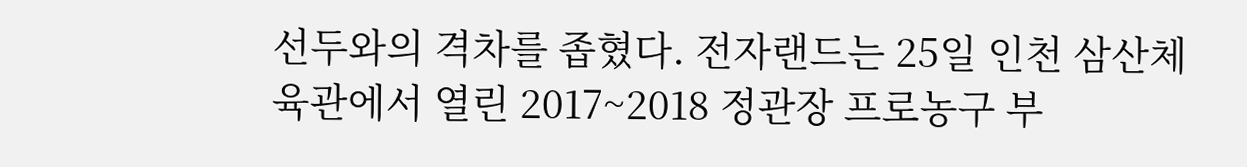선두와의 격차를 좁혔다. 전자랜드는 25일 인천 삼산체육관에서 열린 2017~2018 정관장 프로농구 부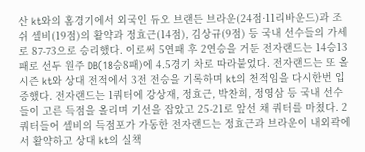산 kt와의 홈경기에서 외국인 듀오 브랜든 브라운(24점·11리바운드)과 조쉬 셀비(19점)의 활약과 정효근(14점), 김상규(9점) 등 국내 선수들의 가세로 87-73으로 승리했다. 이로써 5연패 후 2연승을 거둔 전자랜드는 14승13패로 선두 원주 DB(18승8패)에 4.5경기 차로 따라붙었다. 전자랜드는 또 올 시즌 kt와 상대 전적에서 3전 전승을 기록하며 kt의 천적임을 다시한번 입증했다. 전자랜드는 1쿼터에 강상재, 정효근, 박찬희, 정영삼 등 국내 선수들이 고른 득점을 올리며 기선을 잡았고 25-21로 앞선 채 쿼터를 마쳤다. 2쿼터들어 셀비의 득점포가 가동한 전자랜드는 정효근과 브라운이 내외곽에서 활약하고 상대 kt의 실책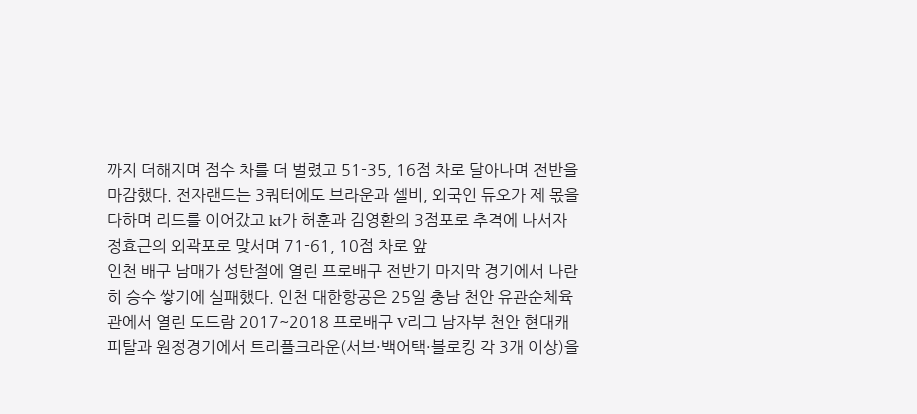까지 더해지며 점수 차를 더 벌렸고 51-35, 16점 차로 달아나며 전반을 마감했다. 전자랜드는 3쿼터에도 브라운과 셀비, 외국인 듀오가 제 몫을 다하며 리드를 이어갔고 kt가 허훈과 김영환의 3점포로 추격에 나서자 정효근의 외곽포로 맞서며 71-61, 10점 차로 앞
인천 배구 남매가 성탄절에 열린 프로배구 전반기 마지막 경기에서 나란히 승수 쌓기에 실패했다. 인천 대한항공은 25일 충남 천안 유관순체육관에서 열린 도드람 2017~2018 프로배구 V리그 남자부 천안 현대캐피탈과 원정경기에서 트리플크라운(서브·백어택·블로킹 각 3개 이상)을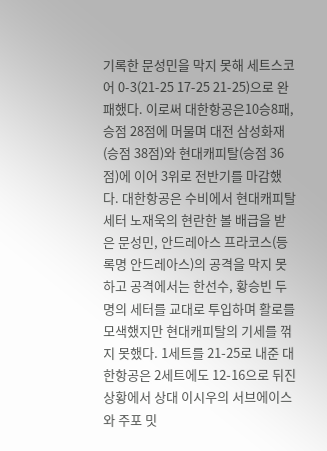기록한 문성민을 막지 못해 세트스코어 0-3(21-25 17-25 21-25)으로 완패했다. 이로써 대한항공은10승8패, 승점 28점에 머물며 대전 삼성화재(승점 38점)와 현대캐피탈(승점 36점)에 이어 3위로 전반기를 마감했다. 대한항공은 수비에서 현대캐피탈 세터 노재욱의 현란한 볼 배급을 받은 문성민, 안드레아스 프라코스(등록명 안드레아스)의 공격을 막지 못하고 공격에서는 한선수, 황승빈 두명의 세터를 교대로 투입하며 활로를 모색했지만 현대캐피탈의 기세를 꺾지 못했다. 1세트를 21-25로 내준 대한항공은 2세트에도 12-16으로 뒤진 상황에서 상대 이시우의 서브에이스와 주포 밋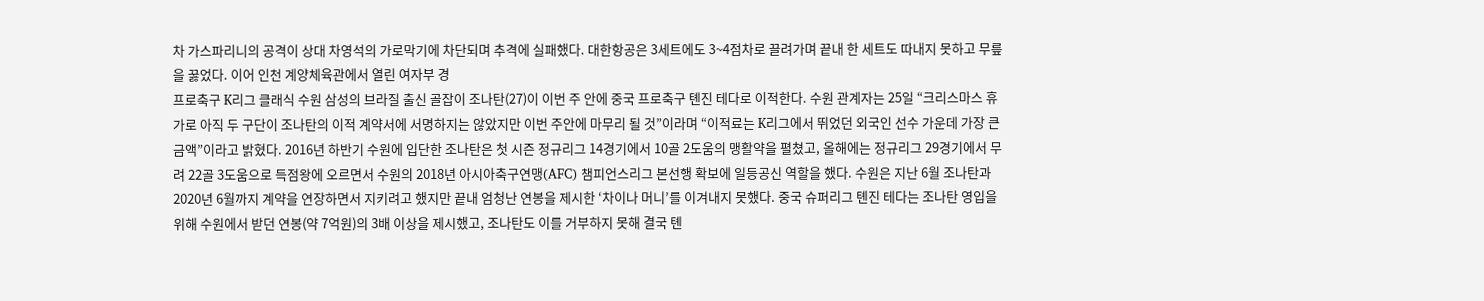차 가스파리니의 공격이 상대 차영석의 가로막기에 차단되며 추격에 실패했다. 대한항공은 3세트에도 3~4점차로 끌려가며 끝내 한 세트도 따내지 못하고 무릎을 꿇었다. 이어 인천 계양체육관에서 열린 여자부 경
프로축구 K리그 클래식 수원 삼성의 브라질 출신 골잡이 조나탄(27)이 이번 주 안에 중국 프로축구 톈진 테다로 이적한다. 수원 관계자는 25일 “크리스마스 휴가로 아직 두 구단이 조나탄의 이적 계약서에 서명하지는 않았지만 이번 주안에 마무리 될 것”이라며 “이적료는 K리그에서 뛰었던 외국인 선수 가운데 가장 큰 금액”이라고 밝혔다. 2016년 하반기 수원에 입단한 조나탄은 첫 시즌 정규리그 14경기에서 10골 2도움의 맹활약을 펼쳤고, 올해에는 정규리그 29경기에서 무려 22골 3도움으로 득점왕에 오르면서 수원의 2018년 아시아축구연맹(AFC) 챔피언스리그 본선행 확보에 일등공신 역할을 했다. 수원은 지난 6월 조나탄과 2020년 6월까지 계약을 연장하면서 지키려고 했지만 끝내 엄청난 연봉을 제시한 ‘차이나 머니’를 이겨내지 못했다. 중국 슈퍼리그 톈진 테다는 조나탄 영입을 위해 수원에서 받던 연봉(약 7억원)의 3배 이상을 제시했고, 조나탄도 이를 거부하지 못해 결국 톈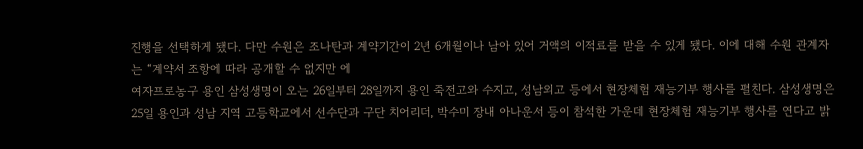진행을 선택하게 됐다. 다만 수원은 조나탄과 계약기간이 2년 6개월이나 남아 있어 거액의 이적료를 받을 수 있게 됐다. 이에 대해 수원 관계자는 “계약서 조항에 따라 공개할 수 없지만 에
여자프로농구 용인 삼성생명이 오는 26일부터 28일까지 용인 죽전고와 수지고, 성남외고 등에서 현장체험 재능기부 행사를 펼친다. 삼성생명은 25일 용인과 성남 지역 고등학교에서 선수단과 구단 치어리더, 박수미 장내 아나운서 등이 참석한 가운데 현장체험 재능기부 행사를 연다고 밝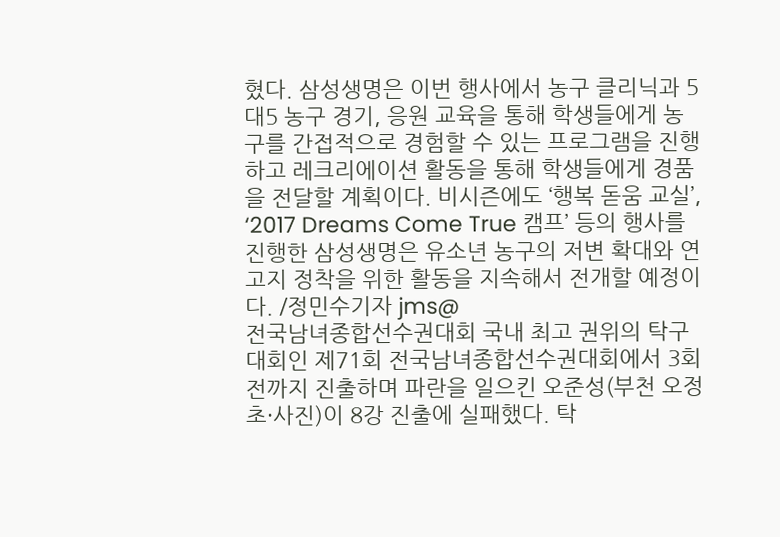혔다. 삼성생명은 이번 행사에서 농구 클리닉과 5대5 농구 경기, 응원 교육을 통해 학생들에게 농구를 간접적으로 경험할 수 있는 프로그램을 진행하고 레크리에이션 활동을 통해 학생들에게 경품을 전달할 계획이다. 비시즌에도 ‘행복 돋움 교실’, ‘2017 Dreams Come True 캠프’ 등의 행사를 진행한 삼성생명은 유소년 농구의 저변 확대와 연고지 정착을 위한 활동을 지속해서 전개할 예정이다. /정민수기자 jms@
전국남녀종합선수권대회 국내 최고 권위의 탁구대회인 제71회 전국남녀종합선수권대회에서 3회전까지 진출하며 파란을 일으킨 오준성(부천 오정초·사진)이 8강 진출에 실패했다. 탁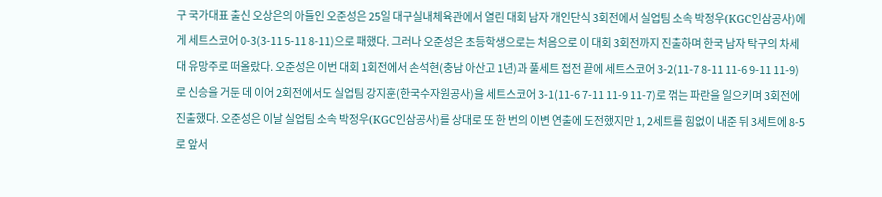구 국가대표 출신 오상은의 아들인 오준성은 25일 대구실내체육관에서 열린 대회 남자 개인단식 3회전에서 실업팀 소속 박정우(KGC인삼공사)에게 세트스코어 0-3(3-11 5-11 8-11)으로 패했다. 그러나 오준성은 초등학생으로는 처음으로 이 대회 3회전까지 진출하며 한국 남자 탁구의 차세대 유망주로 떠올랐다. 오준성은 이번 대회 1회전에서 손석현(충남 아산고 1년)과 풀세트 접전 끝에 세트스코어 3-2(11-7 8-11 11-6 9-11 11-9)로 신승을 거둔 데 이어 2회전에서도 실업팀 강지훈(한국수자원공사)을 세트스코어 3-1(11-6 7-11 11-9 11-7)로 꺾는 파란을 일으키며 3회전에 진출했다. 오준성은 이날 실업팀 소속 박정우(KGC인삼공사)를 상대로 또 한 번의 이변 연출에 도전했지만 1, 2세트를 힘없이 내준 뒤 3세트에 8-5로 앞서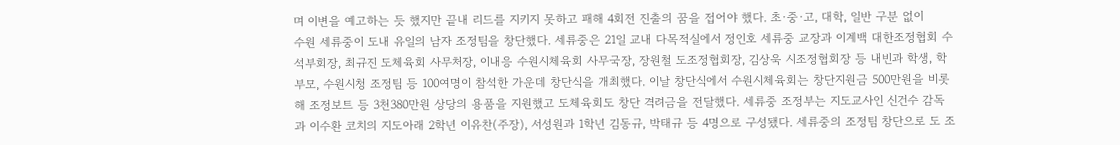며 이변을 예고하는 듯 했지만 끝내 리드를 지키지 못하고 패해 4회전 진출의 꿈을 접어야 했다. 초·중·고, 대학, 일반 구분 없이
수원 세류중이 도내 유일의 남자 조정팀을 창단했다. 세류중은 21일 교내 다목적실에서 정인호 세류중 교장과 이계백 대한조정협회 수석부회장, 최규진 도체육회 사무처장, 이내응 수원시체육회 사무국장, 장원철 도조정협회장, 김상욱 시조정협회장 등 내빈과 학생, 학부모, 수원시청 조정팀 등 100여명이 참석한 가운데 창단식을 개최했다. 이날 창단식에서 수원시체육회는 창단지원금 500만원을 비롯해 조정보트 등 3천380만원 상당의 용품을 지원했고 도체육회도 창단 격려금을 전달했다. 세류중 조정부는 지도교사인 신건수 감독과 이수환 코치의 지도아래 2학년 이유찬(주장), 서성원과 1학년 김동규, 박태규 등 4명으로 구성됐다. 세류중의 조정팀 창단으로 도 조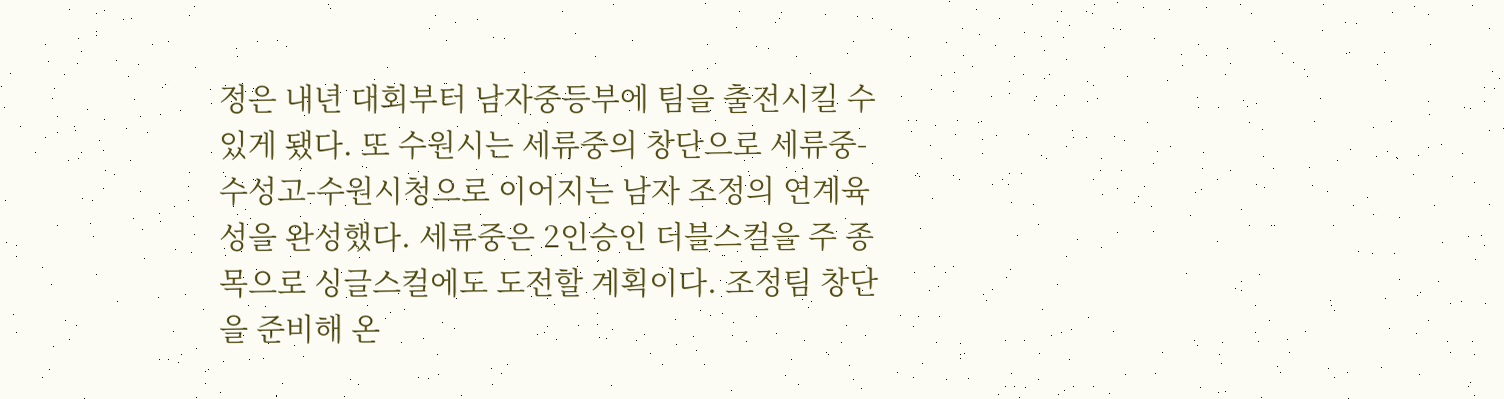정은 내년 대회부터 남자중등부에 팀을 출전시킬 수 있게 됐다. 또 수원시는 세류중의 창단으로 세류중-수성고-수원시청으로 이어지는 남자 조정의 연계육성을 완성했다. 세류중은 2인승인 더블스컬을 주 종목으로 싱글스컬에도 도전할 계획이다. 조정팀 창단을 준비해 온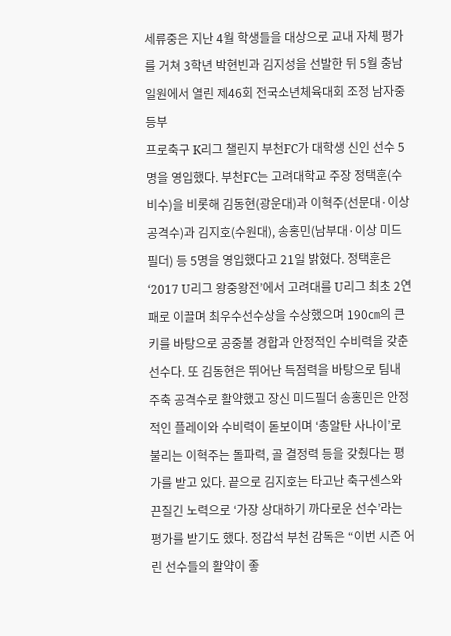세류중은 지난 4월 학생들을 대상으로 교내 자체 평가를 거쳐 3학년 박현빈과 김지성을 선발한 뒤 5월 충남 일원에서 열린 제46회 전국소년체육대회 조정 남자중등부
프로축구 K리그 챌린지 부천FC가 대학생 신인 선수 5명을 영입했다. 부천FC는 고려대학교 주장 정택훈(수비수)을 비롯해 김동현(광운대)과 이혁주(선문대·이상 공격수)과 김지호(수원대), 송홍민(남부대·이상 미드필더) 등 5명을 영입했다고 21일 밝혔다. 정택훈은 ‘2017 U리그 왕중왕전’에서 고려대를 U리그 최초 2연패로 이끌며 최우수선수상을 수상했으며 190㎝의 큰 키를 바탕으로 공중볼 경합과 안정적인 수비력을 갖춘 선수다. 또 김동현은 뛰어난 득점력을 바탕으로 팀내 주축 공격수로 활약했고 장신 미드필더 송홍민은 안정적인 플레이와 수비력이 돋보이며 ‘총알탄 사나이’로 불리는 이혁주는 돌파력, 골 결정력 등을 갖췄다는 평가를 받고 있다. 끝으로 김지호는 타고난 축구센스와 끈질긴 노력으로 ‘가장 상대하기 까다로운 선수’라는 평가를 받기도 했다. 정갑석 부천 감독은 “이번 시즌 어린 선수들의 활약이 좋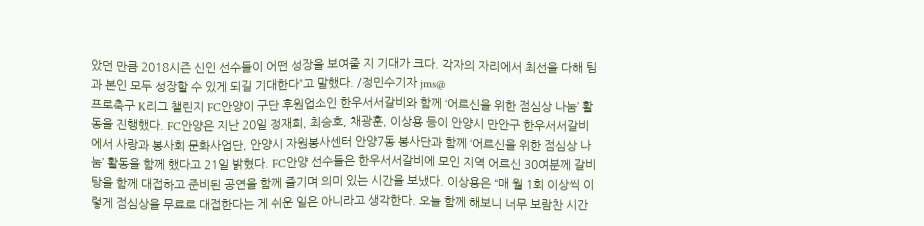았던 만큼 2018시즌 신인 선수들이 어떤 성장을 보여줄 지 기대가 크다. 각자의 자리에서 최선을 다해 팀과 본인 모두 성장할 수 있게 되길 기대한다”고 말했다. /정민수기자 jms@
프로축구 K리그 챌린지 FC안양이 구단 후원업소인 한우서서갈비와 함께 ‘어르신을 위한 점심상 나눔’ 활동을 진행했다. FC안양은 지난 20일 정재희, 최승호, 채광훈, 이상용 등이 안양시 만안구 한우서서갈비에서 사랑과 봉사회 문화사업단, 안양시 자원봉사센터 안양7동 봉사단과 함께 ‘어르신을 위한 점심상 나눔’ 활동을 함께 했다고 21일 밝혔다. FC안양 선수들은 한우서서갈비에 모인 지역 어르신 30여분께 갈비탕을 함께 대접하고 준비된 공연을 함께 즐기며 의미 있는 시간을 보냈다. 이상용은 “매 월 1회 이상씩 이렇게 점심상을 무료로 대접한다는 게 쉬운 일은 아니라고 생각한다. 오늘 함께 해보니 너무 보람찬 시간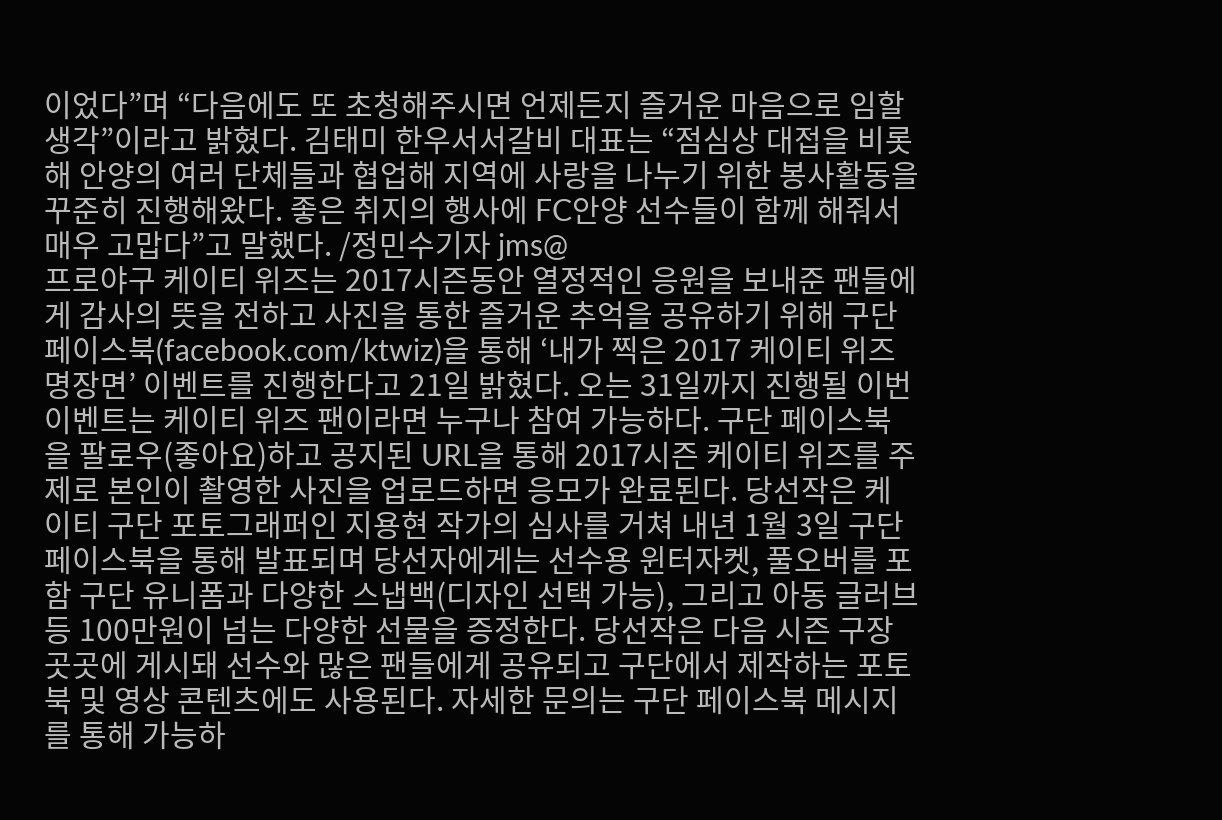이었다”며 “다음에도 또 초청해주시면 언제든지 즐거운 마음으로 임할 생각”이라고 밝혔다. 김태미 한우서서갈비 대표는 “점심상 대접을 비롯해 안양의 여러 단체들과 협업해 지역에 사랑을 나누기 위한 봉사활동을 꾸준히 진행해왔다. 좋은 취지의 행사에 FC안양 선수들이 함께 해줘서 매우 고맙다”고 말했다. /정민수기자 jms@
프로야구 케이티 위즈는 2017시즌동안 열정적인 응원을 보내준 팬들에게 감사의 뜻을 전하고 사진을 통한 즐거운 추억을 공유하기 위해 구단 페이스북(facebook.com/ktwiz)을 통해 ‘내가 찍은 2017 케이티 위즈 명장면’ 이벤트를 진행한다고 21일 밝혔다. 오는 31일까지 진행될 이번 이벤트는 케이티 위즈 팬이라면 누구나 참여 가능하다. 구단 페이스북을 팔로우(좋아요)하고 공지된 URL을 통해 2017시즌 케이티 위즈를 주제로 본인이 촬영한 사진을 업로드하면 응모가 완료된다. 당선작은 케이티 구단 포토그래퍼인 지용현 작가의 심사를 거쳐 내년 1월 3일 구단 페이스북을 통해 발표되며 당선자에게는 선수용 윈터자켓, 풀오버를 포함 구단 유니폼과 다양한 스냅백(디자인 선택 가능), 그리고 아동 글러브 등 100만원이 넘는 다양한 선물을 증정한다. 당선작은 다음 시즌 구장 곳곳에 게시돼 선수와 많은 팬들에게 공유되고 구단에서 제작하는 포토북 및 영상 콘텐츠에도 사용된다. 자세한 문의는 구단 페이스북 메시지를 통해 가능하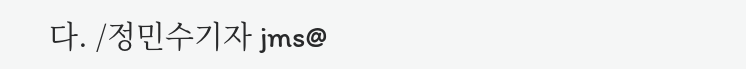다. /정민수기자 jms@